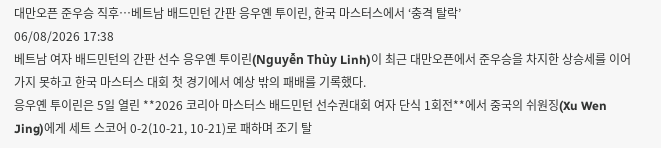대만오픈 준우승 직후…베트남 배드민턴 간판 응우옌 투이린, 한국 마스터스에서 ‘충격 탈락’
06/08/2026 17:38
베트남 여자 배드민턴의 간판 선수 응우옌 투이린(Nguyễn Thùy Linh)이 최근 대만오픈에서 준우승을 차지한 상승세를 이어가지 못하고 한국 마스터스 대회 첫 경기에서 예상 밖의 패배를 기록했다.
응우옌 투이린은 5일 열린 **2026 코리아 마스터스 배드민턴 선수권대회 여자 단식 1회전**에서 중국의 쉬원징(Xu Wen Jing)에게 세트 스코어 0-2(10-21, 10-21)로 패하며 조기 탈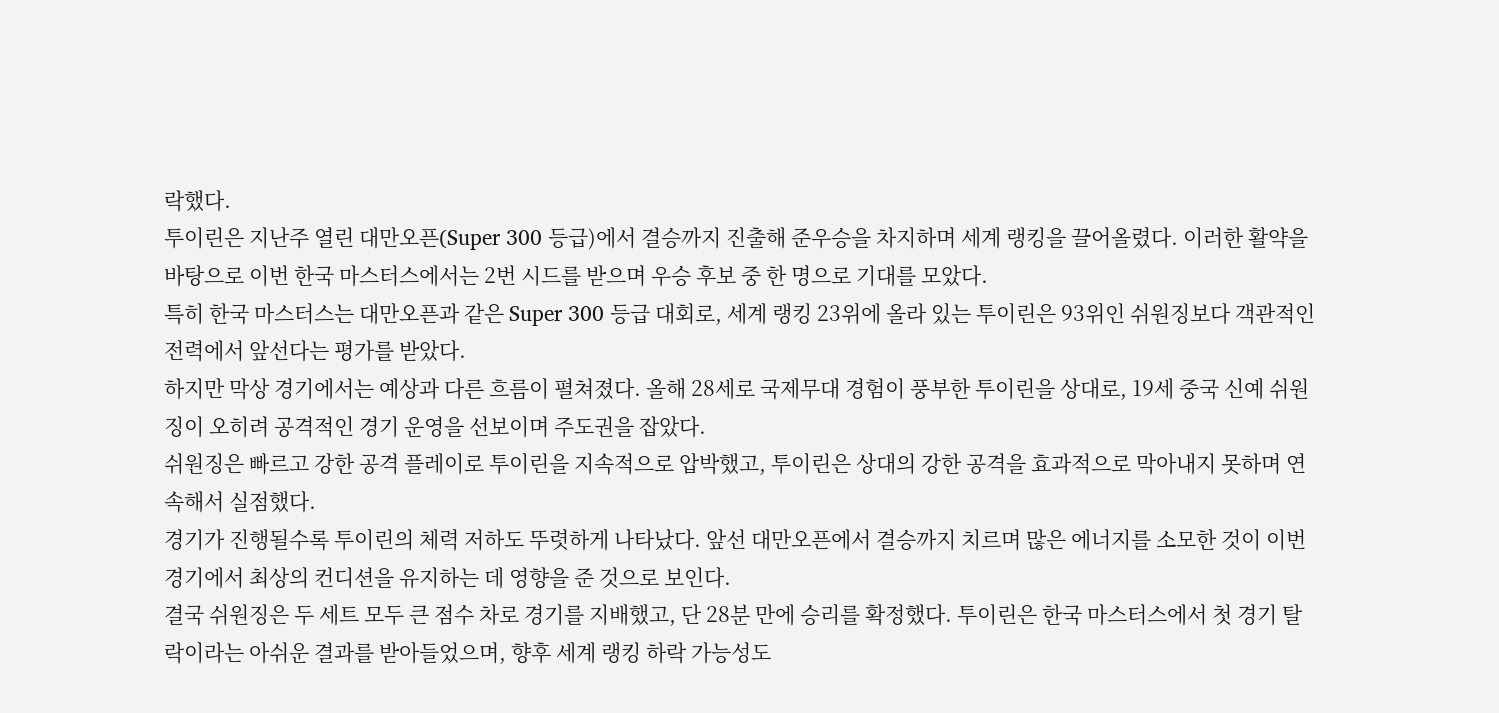락했다.
투이린은 지난주 열린 대만오픈(Super 300 등급)에서 결승까지 진출해 준우승을 차지하며 세계 랭킹을 끌어올렸다. 이러한 활약을 바탕으로 이번 한국 마스터스에서는 2번 시드를 받으며 우승 후보 중 한 명으로 기대를 모았다.
특히 한국 마스터스는 대만오픈과 같은 Super 300 등급 대회로, 세계 랭킹 23위에 올라 있는 투이린은 93위인 쉬원징보다 객관적인 전력에서 앞선다는 평가를 받았다.
하지만 막상 경기에서는 예상과 다른 흐름이 펼쳐졌다. 올해 28세로 국제무대 경험이 풍부한 투이린을 상대로, 19세 중국 신예 쉬원징이 오히려 공격적인 경기 운영을 선보이며 주도권을 잡았다.
쉬원징은 빠르고 강한 공격 플레이로 투이린을 지속적으로 압박했고, 투이린은 상대의 강한 공격을 효과적으로 막아내지 못하며 연속해서 실점했다.
경기가 진행될수록 투이린의 체력 저하도 뚜렷하게 나타났다. 앞선 대만오픈에서 결승까지 치르며 많은 에너지를 소모한 것이 이번 경기에서 최상의 컨디션을 유지하는 데 영향을 준 것으로 보인다.
결국 쉬원징은 두 세트 모두 큰 점수 차로 경기를 지배했고, 단 28분 만에 승리를 확정했다. 투이린은 한국 마스터스에서 첫 경기 탈락이라는 아쉬운 결과를 받아들었으며, 향후 세계 랭킹 하락 가능성도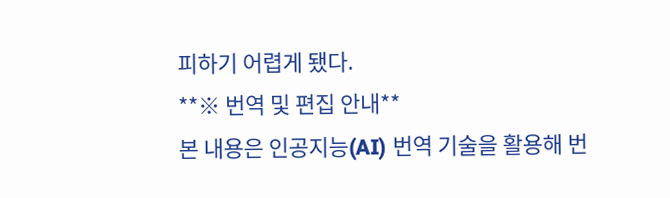피하기 어렵게 됐다.
**※ 번역 및 편집 안내**
본 내용은 인공지능(AI) 번역 기술을 활용해 번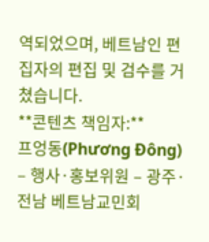역되었으며, 베트남인 편집자의 편집 및 검수를 거쳤습니다.
**콘텐츠 책임자:**
프엉동(Phương Đông) – 행사·홍보위원 – 광주·전남 베트남교민회